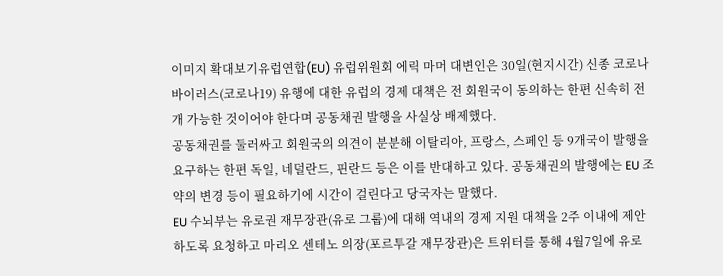이미지 확대보기유럽연합(EU) 유럽위원회 에릭 마머 대변인은 30일(현지시간) 신종 코로나바이러스(코로나19) 유행에 대한 유럽의 경제 대책은 전 회원국이 동의하는 한편 신속히 전개 가능한 것이어야 한다며 공동채권 발행을 사실상 배제했다.
공동채권를 둘러싸고 회원국의 의견이 분분해 이탈리아, 프랑스, 스페인 등 9개국이 발행을 요구하는 한편 독일, 네덜란드, 핀란드 등은 이를 반대하고 있다. 공동채권의 발행에는 EU 조약의 변경 등이 필요하기에 시간이 걸린다고 당국자는 말했다.
EU 수뇌부는 유로권 재무장관(유로 그룹)에 대해 역내의 경제 지원 대책을 2주 이내에 제안하도록 요청하고 마리오 센테노 의장(포르투갈 재무장관)은 트위터를 통해 4월7일에 유로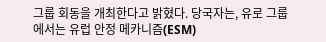그룹 회동을 개최한다고 밝혔다. 당국자는, 유로 그룹에서는 유럽 안정 메카니즘(ESM)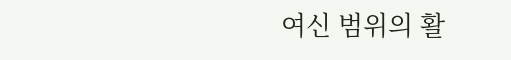여신 범위의 활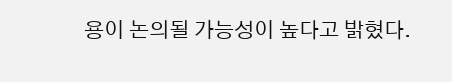용이 논의될 가능성이 높다고 밝혔다.